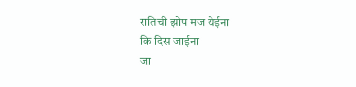रातिची झोप मज येईना
कि दिस जाईना
जा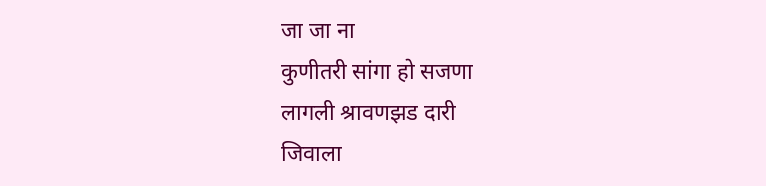जा जा ना
कुणीतरी सांगा हो सजणा
लागली श्रावणझड दारी
जिवाला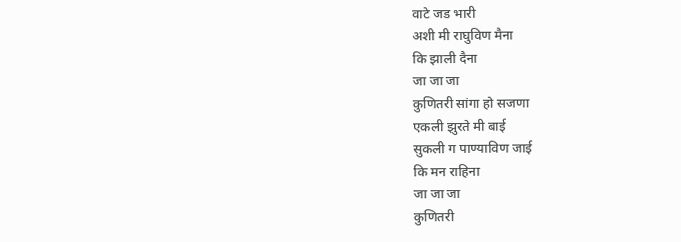वाटे जड भारी
अशी मी राघुविण मैना
कि झाली दैना
जा जा जा
कुणितरी सांगा हो सजणा
एकली झुरते मी बाई
सुकली ग पाण्याविण जाई
कि मन राहिना
जा जा जा
कुणितरी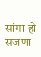सांगा हो सजणा